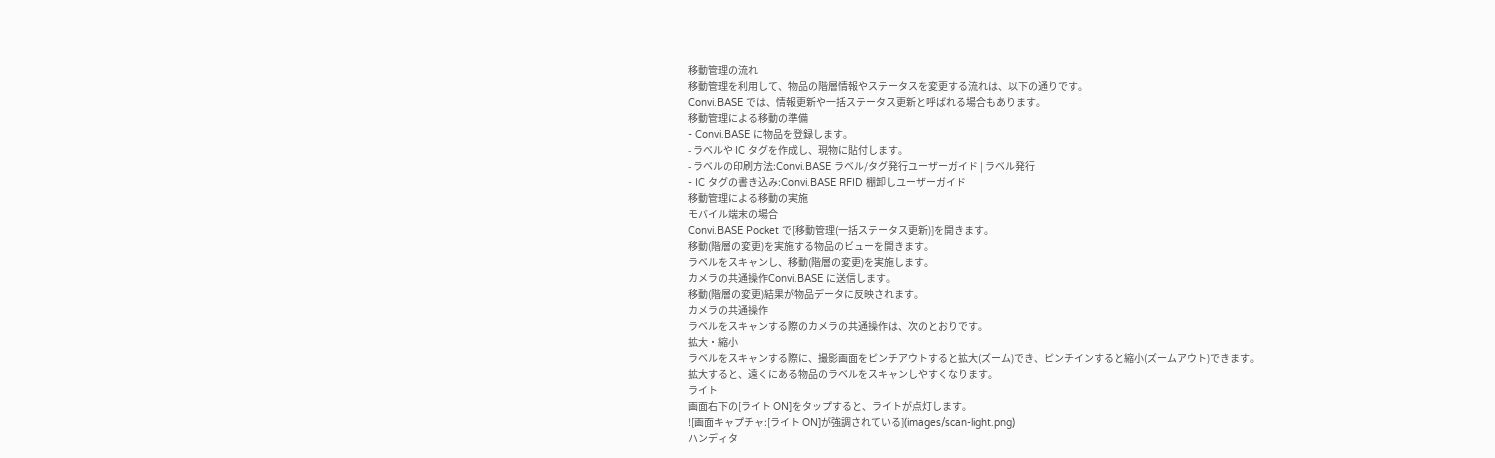移動管理の流れ
移動管理を利用して、物品の階層情報やステータスを変更する流れは、以下の通りです。
Convi.BASE では、情報更新や一括ステータス更新と呼ばれる場合もあります。
移動管理による移動の準備
- Convi.BASE に物品を登録します。
- ラベルや IC タグを作成し、現物に貼付します。
- ラベルの印刷方法:Convi.BASE ラベル/タグ発行ユーザーガイド | ラベル発行
- IC タグの書き込み:Convi.BASE RFID 棚卸しユーザーガイド
移動管理による移動の実施
モバイル端末の場合
Convi.BASE Pocket で[移動管理(一括ステータス更新)]を開きます。
移動(階層の変更)を実施する物品のビューを開きます。
ラベルをスキャンし、移動(階層の変更)を実施します。
カメラの共通操作Convi.BASE に送信します。
移動(階層の変更)結果が物品データに反映されます。
カメラの共通操作
ラベルをスキャンする際のカメラの共通操作は、次のとおりです。
拡大・縮小
ラベルをスキャンする際に、撮影画面をピンチアウトすると拡大(ズーム)でき、ピンチインすると縮小(ズームアウト)できます。
拡大すると、遠くにある物品のラベルをスキャンしやすくなります。
ライト
画面右下の[ライト ON]をタップすると、ライトが点灯します。
![画面キャプチャ:[ライト ON]が強調されている](images/scan-light.png)
ハンディタ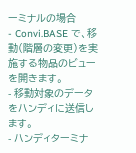ーミナルの場合
- Convi.BASE で、移動(階層の変更)を実施する物品のビューを開きます。
- 移動対象のデータをハンディに送信します。
- ハンディターミナ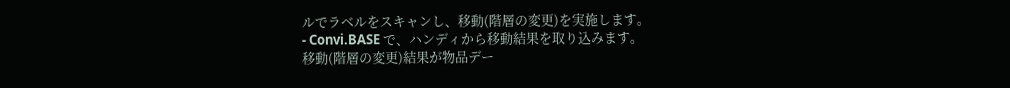ルでラベルをスキャンし、移動(階層の変更)を実施します。
- Convi.BASE で、ハンディから移動結果を取り込みます。
移動(階層の変更)結果が物品デー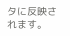タに反映されます。